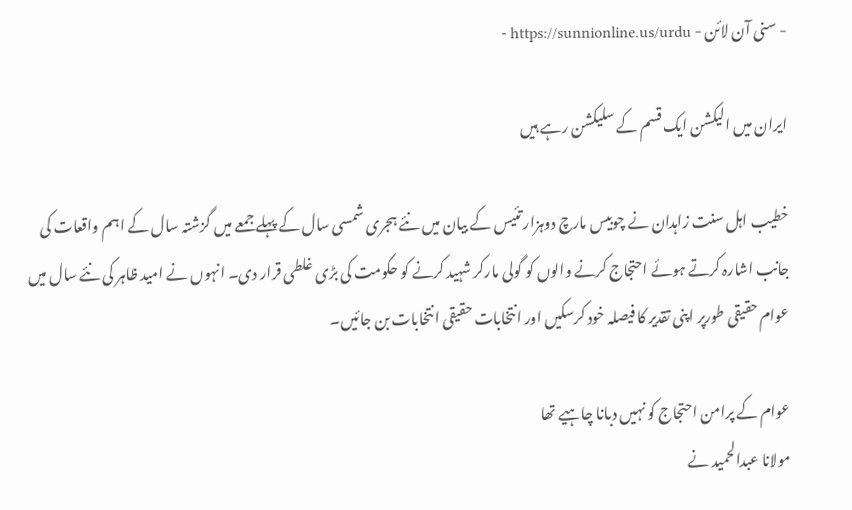- سنی آن لائن - https://sunnionline.us/urdu -

ایران میں الیکشن ایک قسم کے سلیکشن رہے ہیں

خطیب اہل سنت زاہدان نے چوبیس مارچ دوہزار تئیس کے بیان میں نئے ہجری شمسی سال کے پہلے جمعے میں گزشتہ سال کے اہم واقعات کی جانب اشارہ کرتے ہوئے احتجاج کرنے والوں کو گولی مارکر شہید کرنے کو حکومت کی بڑی غلطی قرار دی۔ انہوں نے امید ظاہر کی نئے سال میں عوام حقیقی طورپر اپنی تقدیر کا فیصلہ خود کرسکیں اور انتخابات حقیقی انتخابات بن جائیں۔

عوام کے پرامن احتجاج کو نہیں دبانا چاہیے تھا
مولانا عبدالحمید نے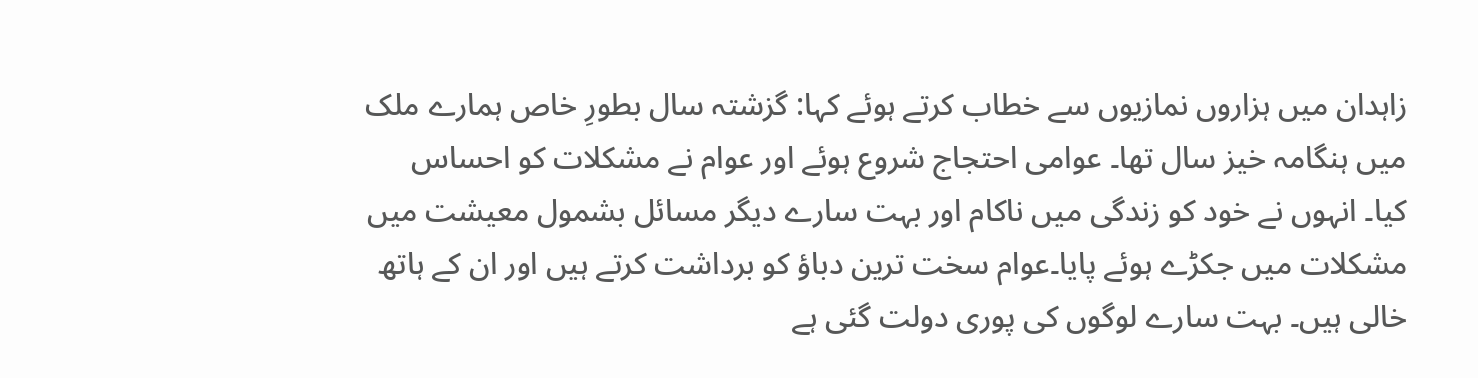زاہدان میں ہزاروں نمازیوں سے خطاب کرتے ہوئے کہا: گزشتہ سال بطورِ خاص ہمارے ملک میں ہنگامہ خیز سال تھا۔ عوامی احتجاج شروع ہوئے اور عوام نے مشکلات کو احساس کیا۔ انہوں نے خود کو زندگی میں ناکام اور بہت سارے دیگر مسائل بشمول معیشت میں مشکلات میں جکڑے ہوئے پایا۔عوام سخت ترین دباؤ کو برداشت کرتے ہیں اور ان کے ہاتھ خالی ہیں۔ بہت سارے لوگوں کی پوری دولت گئی ہے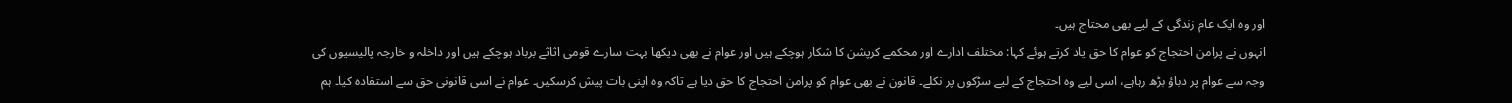اور وہ ایک عام زندگی کے لیے بھی محتاج ہیں۔
انہوں نے پرامن احتجاج کو عوام کا حق یاد کرتے ہوئے کہا: مختلف ادارے اور محکمے کرپشن کا شکار ہوچکے ہیں اور عوام نے بھی دیکھا بہت سارے قومی اثاثے برباد ہوچکے ہیں اور داخلہ و خارجہ پالیسیوں کی وجہ سے عوام پر دباؤ بڑھ رہاہے، اسی لیے وہ احتجاج کے لیے سڑکوں پر نکلے۔ قانون نے بھی عوام کو پرامن احتجاج کا حق دیا ہے تاکہ وہ اپنی بات پیش کرسکیں۔ عوام نے اسی قانونی حق سے استفادہ کیا۔ ہم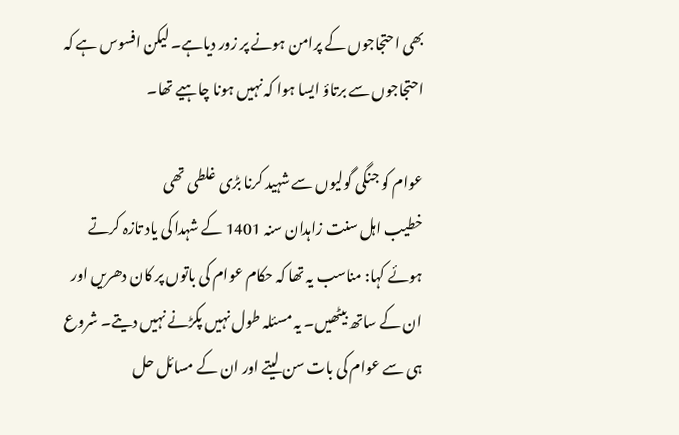بھی احتجاجوں کے پرامن ہونے پر زور دیاہے۔ لیکن افسوس ہے کہ احتجاجوں سے برتاؤ ایسا ہوا کہ نہیں ہونا چاہیے تھا۔

عوام کو جنگی گولیوں سے شہید کرنا بڑی غلطی تھی
خطیب اہل سنت زاہدان سنہ 1401 کے شہدا کی یاد تازہ کرتے ہوئے کہا: مناسب یہ تھا کہ حکام عوام کی باتوں پر کان دھریں اور ان کے ساتھ بیٹھیں۔ یہ مسئلہ طول نہیں پکڑنے نہیں دیتے۔ شروع ہی سے عوام کی بات سن لیتے اور ان کے مسائل حل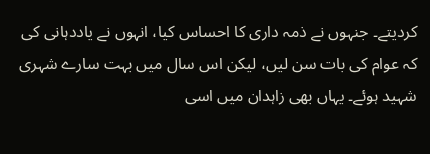کردیتے۔ جنہوں نے ذمہ داری کا احساس کیا، انہوں نے یاددہانی کی کہ عوام کی بات سن لیں، لیکن اس سال میں بہت سارے شہری شہید ہوئے۔ یہاں بھی زاہدان میں اسی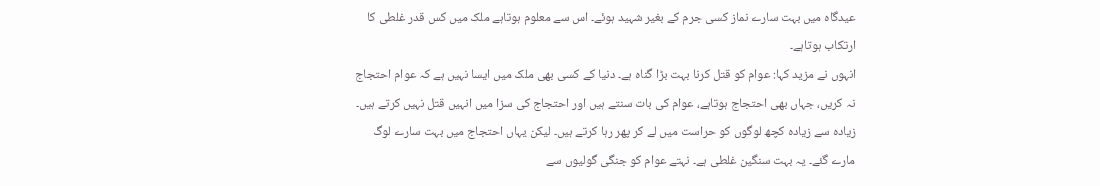عیدگاہ میں بہت سارے نماز کسی جرم کے بغیر شہید ہوئے۔ اس سے معلوم ہوتاہے ملک میں کس قدر غلطی کا ارتکاب ہوتاہے۔
انہوں نے مزید کہا: عوام کو قتل کرنا بہت بڑا گناہ ہے۔ دنیا کے کسی بھی ملک میں ایسا نہیں ہے کہ عوام احتجاج نہ کریں، جہاں بھی احتجاج ہوتاہے، عوام کی بات سنتے ہیں اور احتجاج کی سزا میں انہیں قتل نہیں کرتے ہیں۔ زیادہ سے زیادہ کچھ لوگوں کو حراست میں لے کر پھر رہا کرتے ہیں۔ لیکن یہاں احتجاج میں بہت سارے لوگ مارے گئے۔ یہ بہت سنگین غلطی ہے۔ نہتے عوام کو جنگی گولیوں سے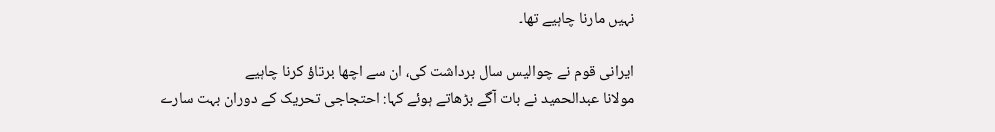نہیں مارنا چاہیے تھا۔

ایرانی قوم نے چوالیس سال برداشت کی، ان سے اچھا برتاؤ کرنا چاہیے
مولانا عبدالحمید نے بات آگے بڑھاتے ہوئے کہا: احتجاجی تحریک کے دوران بہت سارے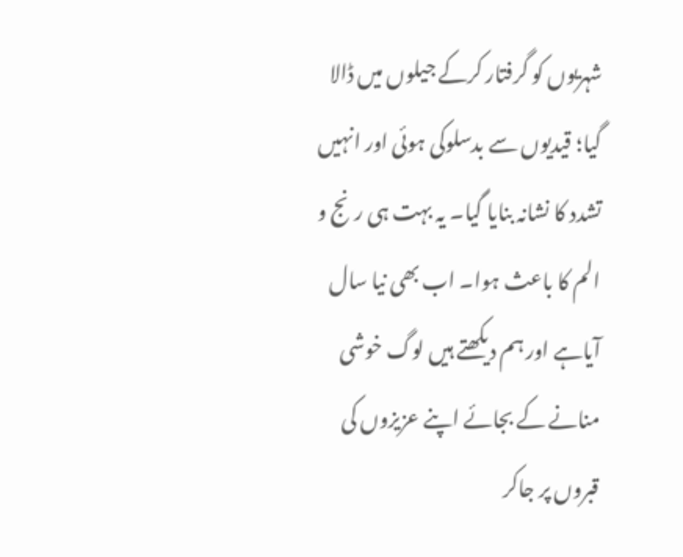شہریوں کو گرفتار کرکے جیلوں میں ڈالا گیا؛ قیدیوں سے بدسلوکی ہوئی اور انہیں تشدد کا نشانہ بنایا گیا۔ یہ بہت ہی رنج و الم کا باعث ہوا۔ اب بھی نیا سال آیاہے اور ہم دیکھتے ہیں لوگ خوشی منانے کے بجائے اپنے عزیزوں کی قبروں پر جاکر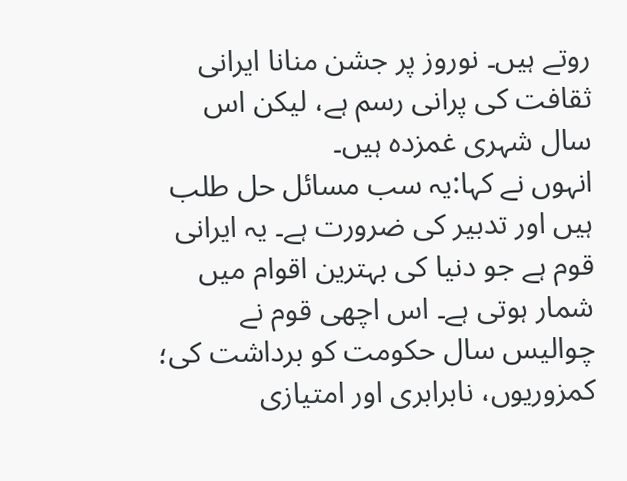روتے ہیں۔ نوروز پر جشن منانا ایرانی ثقافت کی پرانی رسم ہے، لیکن اس سال شہری غمزدہ ہیں۔
انہوں نے کہا:یہ سب مسائل حل طلب ہیں اور تدبیر کی ضرورت ہے۔ یہ ایرانی قوم ہے جو دنیا کی بہترین اقوام میں شمار ہوتی ہے۔ اس اچھی قوم نے چوالیس سال حکومت کو برداشت کی؛ کمزوریوں، نابرابری اور امتیازی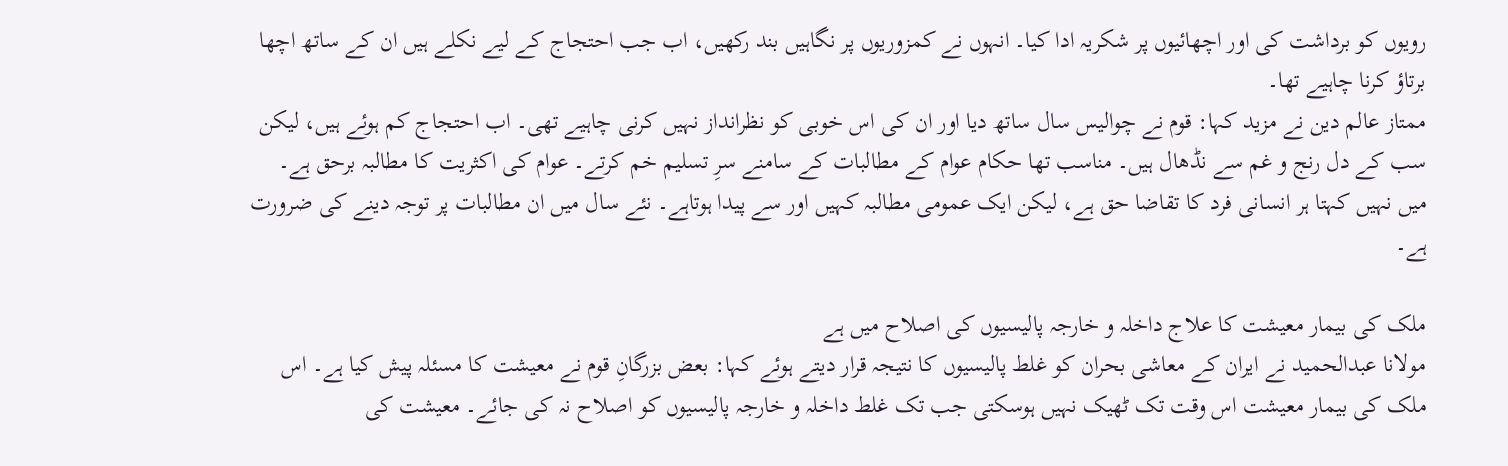رویوں کو برداشت کی اور اچھائیوں پر شکریہ ادا کیا۔ انہوں نے کمزوریوں پر نگاہیں بند رکھیں، اب جب احتجاج کے لیے نکلے ہیں ان کے ساتھ اچھا برتاؤ کرنا چاہیے تھا۔
ممتاز عالم دین نے مزید کہا: قوم نے چوالیس سال ساتھ دیا اور ان کی اس خوبی کو نظرانداز نہیں کرنی چاہیے تھی۔ اب احتجاج کم ہوئے ہیں، لیکن سب کے دل رنج و غم سے نڈھال ہیں۔ مناسب تھا حکام عوام کے مطالبات کے سامنے سرِ تسلیم خم کرتے۔ عوام کی اکثریت کا مطالبہ برحق ہے۔ میں نہیں کہتا ہر انسانی فرد کا تقاضا حق ہے، لیکن ایک عمومی مطالبہ کہیں اور سے پیدا ہوتاہے۔ نئے سال میں ان مطالبات پر توجہ دینے کی ضرورت ہے۔

ملک کی بیمار معیشت کا علاج داخلہ و خارجہ پالیسیوں کی اصلاح میں ہے
مولانا عبدالحمید نے ایران کے معاشی بحران کو غلط پالیسیوں کا نتیجہ قرار دیتے ہوئے کہا: بعض بزرگانِ قوم نے معیشت کا مسئلہ پیش کیا ہے۔ اس ملک کی بیمار معیشت اس وقت تک ٹھیک نہیں ہوسکتی جب تک غلط داخلہ و خارجہ پالیسیوں کو اصلاح نہ کی جائے۔ معیشت کی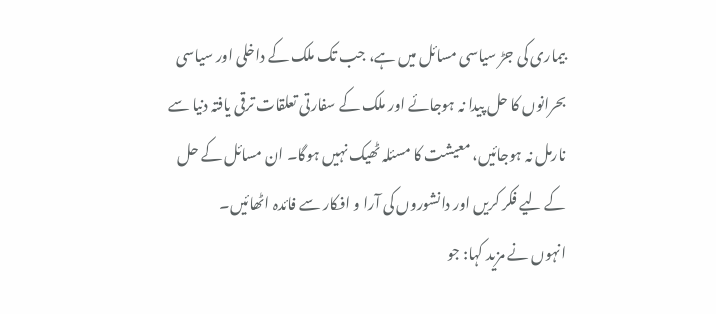بیماری کی جڑ سیاسی مسائل میں ہے، جب تک ملک کے داخلی اور سیاسی بحرانوں کا حل پیدا نہ ہوجائے اور ملک کے سفارتی تعلقات ترقی یافتہ دنیا سے نارمل نہ ہوجائیں، معیشت کا مسئلہ ٹھیک نہیں ہوگا۔ ان مسائل کے حل کے لیے فکر کریں اور دانشوروں کی آرا و افکار سے فائدہ اٹھائیں۔
انہوں نے مزید کہا: جو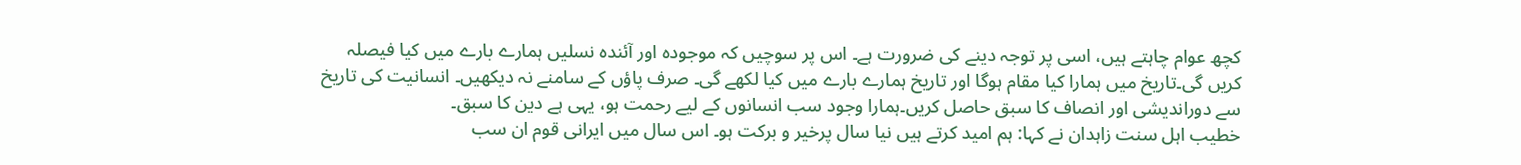کچھ عوام چاہتے ہیں، اسی پر توجہ دینے کی ضرورت ہے۔ اس پر سوچیں کہ موجودہ اور آئندہ نسلیں ہمارے بارے میں کیا فیصلہ کریں گی۔تاریخ میں ہمارا کیا مقام ہوگا اور تاریخ ہمارے بارے میں کیا لکھے گی۔ صرف پاؤں کے سامنے نہ دیکھیں۔ انسانیت کی تاریخ سے دوراندیشی اور انصاف کا سبق حاصل کریں۔ہمارا وجود سب انسانوں کے لیے رحمت ہو، یہی ہے دین کا سبق۔
خطیب اہل سنت زاہدان نے کہا: ہم امید کرتے ہیں نیا سال پرخیر و برکت ہو۔ اس سال میں ایرانی قوم ان سب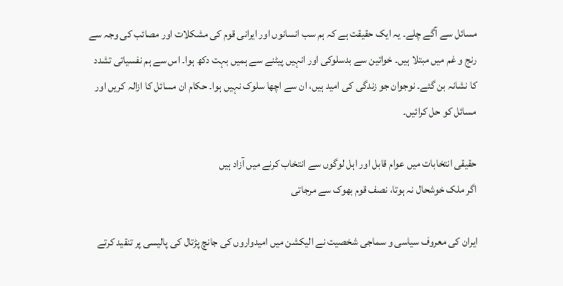مسائل سے آگے چلے۔ یہ ایک حقیقت ہے کہ ہم سب انسانوں اور ایرانی قوم کی مشکلات اور مصائب کی وجہ سے رنج و غم میں مبتلا ہیں۔ خواتین سے بدسلوکی اور انہیں پیٹنے سے ہمیں بہت دکھ ہوا۔ اس سے ہم نفسیاتی تشدد کا نشانہ بن گئے۔ نوجوان جو زندگی کی امید ہیں، ان سے اچھا سلوک نہیں ہوا۔ حکام ان مسائل کا ازالہ کریں اور مسائل کو حل کرائیں۔

حقیقی انتخابات میں عوام قابل اور اہل لوگوں سے انتخاب کرنے میں آزاد ہیں
اگر ملک خوشحال نہ ہوتا، نصف قوم بھوک سے مرجاتی

ایران کی معروف سیاسی و سماجی شخصیت نے الیکشن میں امیدواروں کی جانچ پڑتال کی پالیسی پر تنقید کرتے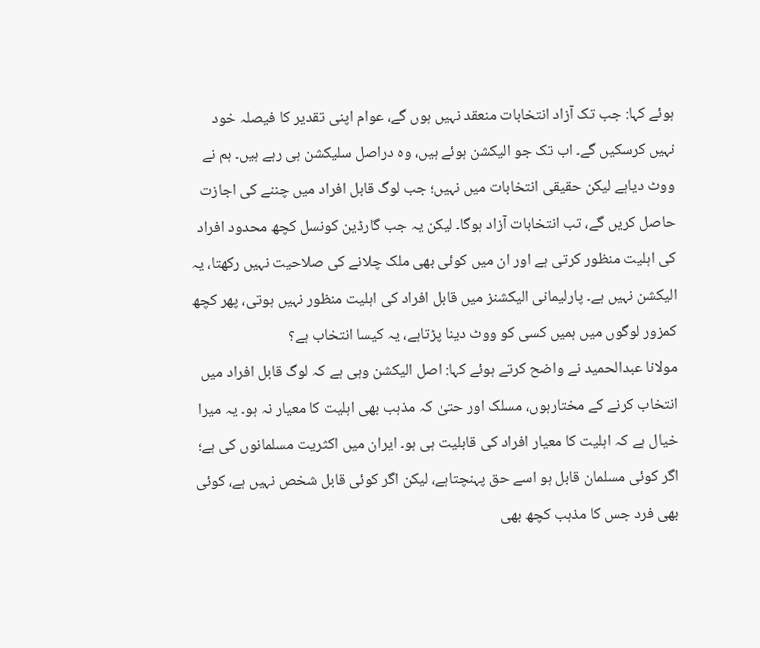ہوئے کہا: جب تک آزاد انتخابات منعقد نہیں ہوں گے، عوام اپنی تقدیر کا فیصلہ خود نہیں کرسکیں گے۔ اب تک جو الیکشن ہوئے ہیں، وہ دراصل سلیکشن ہی رہے ہیں۔ ہم نے ووٹ دیاہے لیکن حقیقی انتخابات میں نہیں؛ جب لوگ قابل افراد میں چننے کی اجازت حاصل کریں گے، تب انتخابات آزاد ہوگا۔ لیکن یہ جب گارڈین کونسل کچھ محدود افراد کی اہلیت منظور کرتی ہے اور ان میں کوئی بھی ملک چلانے کی صلاحیت نہیں رکھتا، یہ الیکشن نہیں ہے۔ پارلیمانی الیکشنز میں قابل افراد کی اہلیت منظور نہیں ہوتی، پھر کچھ کمزور لوگوں میں ہمیں کسی کو ووٹ دینا پڑتاہے، یہ کیسا انتخاب ہے؟
مولانا عبدالحمید نے واضح کرتے ہوئے کہا: اصل الیکشن وہی ہے کہ لوگ قابل افراد میں انتخاب کرنے کے مختارہوں، مسلک اور حتیٰ کہ مذہب بھی اہلیت کا معیار نہ ہو۔ یہ میرا خیال ہے کہ اہلیت کا معیار افراد کی قابلیت ہی ہو۔ ایران میں اکثریت مسلمانوں کی ہے؛ اگر کوئی مسلمان قابل ہو اسے حق پہنچتاہے، لیکن اگر کوئی قابل شخص نہیں ہے، کوئی بھی فرد جس کا مذہب کچھ بھی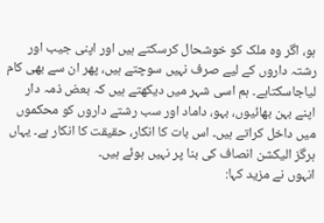ہو، اگر وہ ملک کو خوشحال کرسکتے ہیں اور اپنی جیب اور رشتہ داروں کے لیے صرف نہیں سوچتے ہیں، پھر ان سے بھی کام لیاجاسکتاہے۔ ہم اسی شہر میں دیکھتے ہیں کہ بعض ذمہ دار اپنے بہن بھائیوں، بہو، داماد اور سب رشتے داروں کو محکموں میں داخل کراتے ہیں۔ اس بات کا انکار، حقیقت کا انکار ہے۔ یہاں ہرگز الیکشن انصاف کی بنا پر نہیں ہوئے ہیں۔
انہوں نے مزید کہا: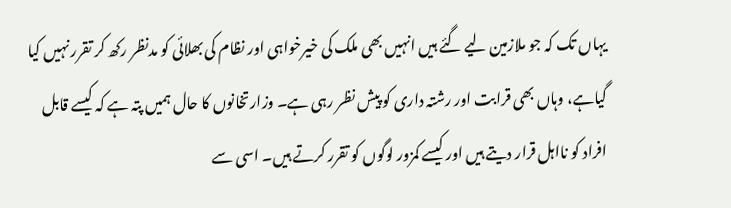یہاں تک کہ جو ملازمین لیے گئے ہیں انہیں بھی ملک کی خیرخواہی اور نظام کی بھلائی کو مدنظر رکھ کر تقرر نہیں کیا گیاہے، وہاں بھی قرابت اور رشتہ داری کو پیش نظر رہی ہے۔ وزارتخانوں کا حال ہمیں پتہ ہے کہ کیسے قابل افراد کو نااہل قرار دیتے ہیں اور کیسے کمزور لوگوں کو تقرر کرتے ہیں۔ اسی سے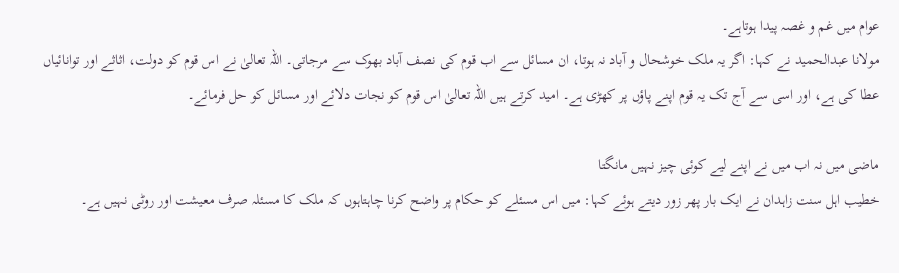عوام میں غم و غصہ پیدا ہوتاہے۔
مولانا عبدالحمید نے کہا: اگر یہ ملک خوشحال و آباد نہ ہوتا، ان مسائل سے اب قوم کی نصف آباد بھوک سے مرجاتی۔ اللہ تعالیٰ نے اس قوم کو دولت، اثاثے اور توانائیاں عطا کی ہے، اور اسی سے آج تک یہ قوم اپنے پاؤں پر کھڑی ہے۔ امید کرتے ہیں اللہ تعالیٰ اس قوم کو نجات دلائے اور مسائل کو حل فرمائے۔

ماضی میں نہ اب میں نے اپنے لیے کوئی چیز نہیں مانگتا
خطیب اہل سنت زاہدان نے ایک بار پھر زور دیتے ہوئے کہا: میں اس مسئلے کو حکام پر واضح کرنا چاہتاہوں کہ ملک کا مسئلہ صرف معیشت اور روٹی نہیں ہے۔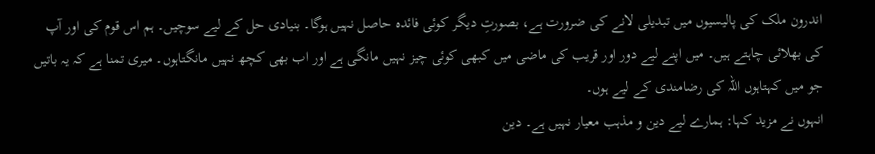اندرون ملک کی پالیسیوں میں تبدیلی لانے کی ضرورت ہے، بصورتِ دیگر کوئی فائدہ حاصل نہیں ہوگا۔ بنیادی حل کے لیے سوچیں۔ ہم اس قوم کی اور آپ کی بھلائی چاہتے ہیں۔ میں اپنے لیے دور اور قریب کی ماضی میں کبھی کوئی چیز نہیں مانگی ہے اور اب بھی کچھ نہیں مانگتاہوں۔ میری تمنا ہے کہ یہ باتیں جو میں کہتاہوں اللہ کی رضامندی کے لیے ہوں۔
انہوں نے مزید کہا: ہمارے لیے دین و مذہب معیار نہیں ہے۔ دین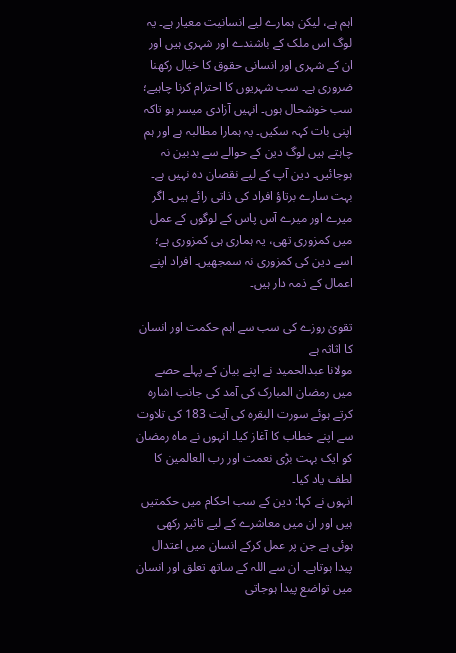اہم ہے، لیکن ہمارے لیے انسانیت معیار ہے۔ یہ لوگ اس ملک کے باشندے اور شہری ہیں اور ان کے شہری اور انسانی حقوق کا خیال رکھنا ضروری ہے۔ سب شہریوں کا احترام کرنا چاہیے؛ سب خوشحال ہوں۔ انہیں آزادی میسر ہو تاکہ اپنی بات کہہ سکیں۔ یہ ہمارا مطالبہ ہے اور ہم چاہتے ہیں لوگ دین کے حوالے سے بدبین نہ ہوجائیں۔ دین آپ کے لیے نقصان دہ نہیں ہے۔ بہت سارے برتاؤ افراد کی ذاتی رائے ہیں۔ اگر میرے اور میرے آس پاس کے لوگوں کے عمل میں کمزوری تھی، یہ ہماری ہی کمزوری ہے؛ اسے دین کی کمزوری نہ سمجھیں۔ افراد اپنے اعمال کے ذمہ دار ہیں۔

تقویٰ روزے کی سب سے اہم حکمت اور انسان کا اثاثہ ہے
مولانا عبدالحمید نے اپنے بیان کے پہلے حصے میں رمضان المبارک کی آمد کی جانب اشارہ کرتے ہوئے سورت البقرہ کی آیت 183 کی تلاوت سے اپنے خطاب کا آغاز کیا۔ انہوں نے ماہ رمضان کو ایک بہت بڑی نعمت اور رب العالمین کا لطف یاد کیا۔
انہوں نے کہا: دین کے سب احکام میں حکمتیں ہیں اور ان میں معاشرے کے لیے تاثیر رکھی ہوئی ہے جن پر عمل کرکے انسان میں اعتدال پیدا ہوتاہے۔ ان سے اللہ کے ساتھ تعلق اور انسان میں تواضع پیدا ہوجاتی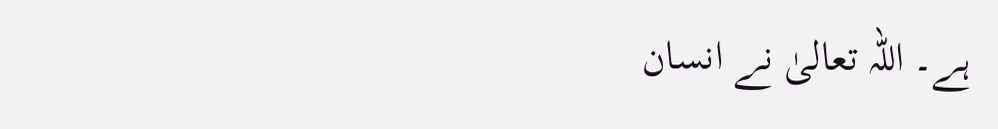ہے۔ اللہ تعالیٰ نے انسان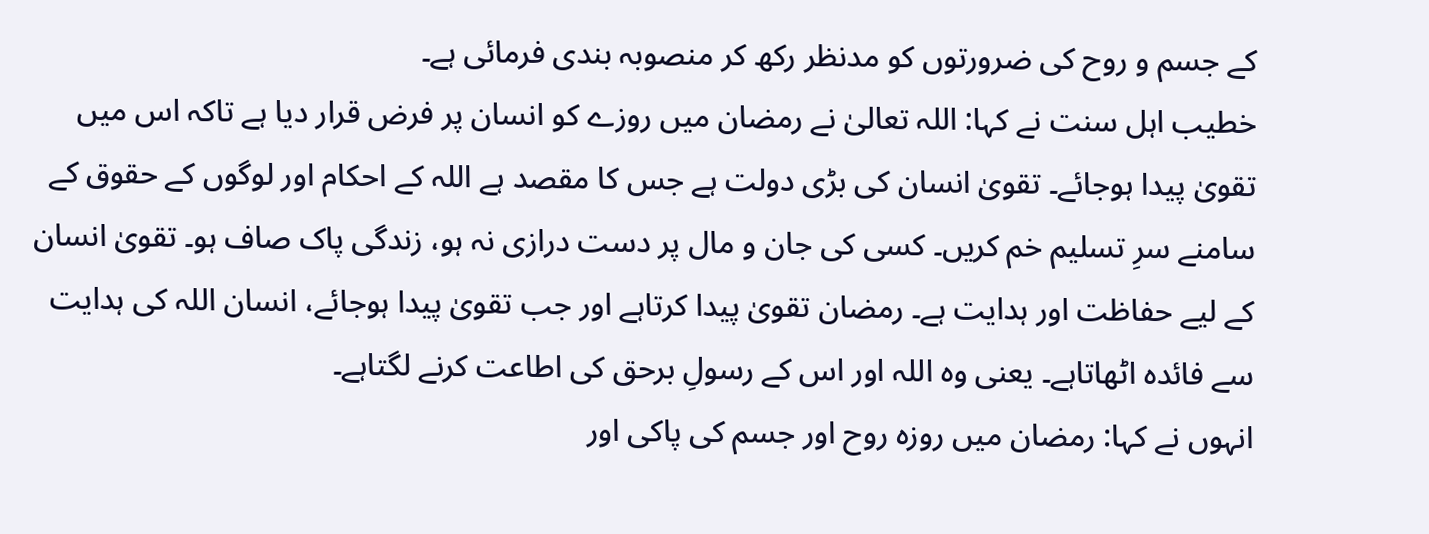کے جسم و روح کی ضرورتوں کو مدنظر رکھ کر منصوبہ بندی فرمائی ہے۔
خطیب اہل سنت نے کہا: اللہ تعالیٰ نے رمضان میں روزے کو انسان پر فرض قرار دیا ہے تاکہ اس میں تقویٰ پیدا ہوجائے۔ تقویٰ انسان کی بڑی دولت ہے جس کا مقصد ہے اللہ کے احکام اور لوگوں کے حقوق کے سامنے سرِ تسلیم خم کریں۔ کسی کی جان و مال پر دست درازی نہ ہو، زندگی پاک صاف ہو۔ تقویٰ انسان کے لیے حفاظت اور ہدایت ہے۔ رمضان تقویٰ پیدا کرتاہے اور جب تقویٰ پیدا ہوجائے، انسان اللہ کی ہدایت سے فائدہ اٹھاتاہے۔ یعنی وہ اللہ اور اس کے رسولِ برحق کی اطاعت کرنے لگتاہے۔
انہوں نے کہا: رمضان میں روزہ روح اور جسم کی پاکی اور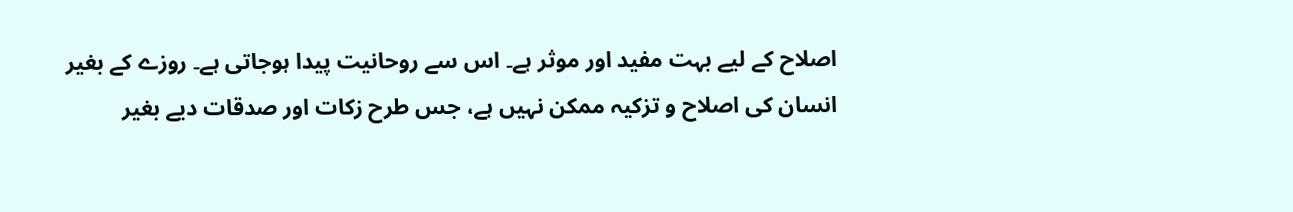اصلاح کے لیے بہت مفید اور موثر ہے۔ اس سے روحانیت پیدا ہوجاتی ہے۔ روزے کے بغیر انسان کی اصلاح و تزکیہ ممکن نہیں ہے، جس طرح زکات اور صدقات دیے بغیر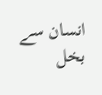انسان سے بخل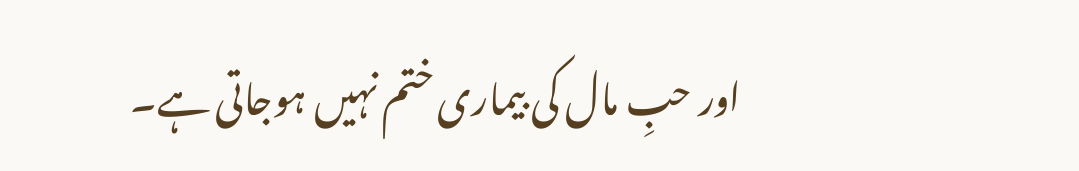اور حبِ مال کی بیماری ختم نہیں ہوجاتی ہے۔